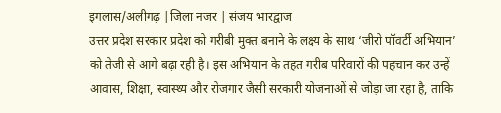इगलास/अलीगढ़ |जिला नजर | संजय भारद्वाज
उत्तर प्रदेश सरकार प्रदेश को गरीबी मुक्त बनाने के लक्ष्य के साथ ‘जीरो पॉवर्टी अभियान’ को तेजी से आगे बढ़ा रही है। इस अभियान के तहत गरीब परिवारों की पहचान कर उन्हें आवास, शिक्षा, स्वास्थ्य और रोजगार जैसी सरकारी योजनाओं से जोड़ा जा रहा है, ताकि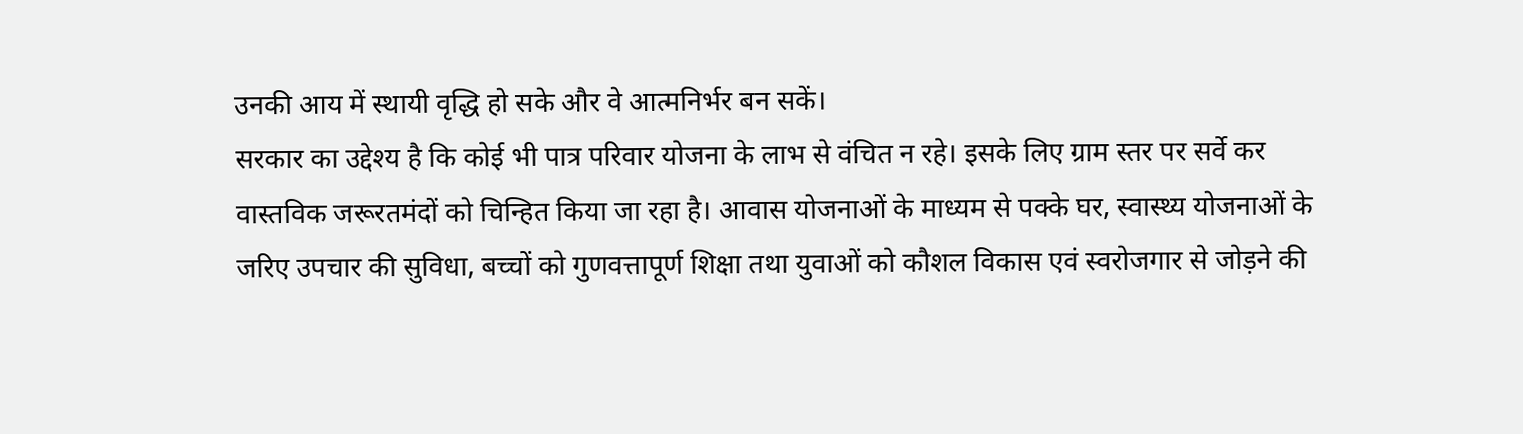उनकी आय में स्थायी वृद्धि हो सके और वे आत्मनिर्भर बन सकें।
सरकार का उद्देश्य है कि कोई भी पात्र परिवार योजना के लाभ से वंचित न रहे। इसके लिए ग्राम स्तर पर सर्वे कर वास्तविक जरूरतमंदों को चिन्हित किया जा रहा है। आवास योजनाओं के माध्यम से पक्के घर, स्वास्थ्य योजनाओं के जरिए उपचार की सुविधा, बच्चों को गुणवत्तापूर्ण शिक्षा तथा युवाओं को कौशल विकास एवं स्वरोजगार से जोड़ने की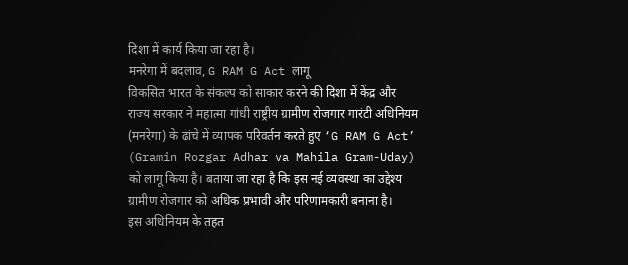दिशा में कार्य किया जा रहा है।
मनरेगा में बदलाव, G RAM G Act लागू
विकसित भारत के संकल्प को साकार करने की दिशा में केंद्र और राज्य सरकार ने महात्मा गांधी राष्ट्रीय ग्रामीण रोजगार गारंटी अधिनियम (मनरेगा) के ढांचे में व्यापक परिवर्तन करते हुए ‘G RAM G Act’ (Gramin Rozgar Adhar va Mahila Gram-Uday) को लागू किया है। बताया जा रहा है कि इस नई व्यवस्था का उद्देश्य ग्रामीण रोजगार को अधिक प्रभावी और परिणामकारी बनाना है।
इस अधिनियम के तहत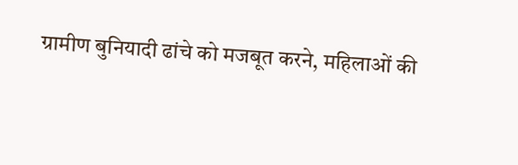ग्रामीण बुनियादी ढांचे को मजबूत करने, महिलाओं की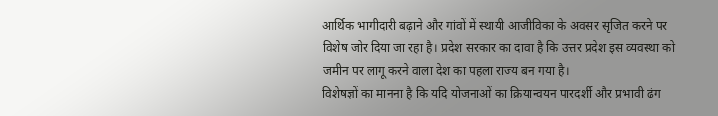आर्थिक भागीदारी बढ़ाने और गांवों में स्थायी आजीविका के अवसर सृजित करने पर विशेष जोर दिया जा रहा है। प्रदेश सरकार का दावा है कि उत्तर प्रदेश इस व्यवस्था को जमीन पर लागू करने वाला देश का पहला राज्य बन गया है।
विशेषज्ञों का मानना है कि यदि योजनाओं का क्रियान्वयन पारदर्शी और प्रभावी ढंग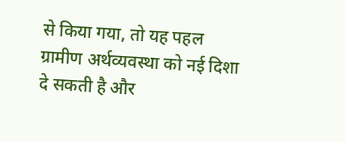से किया गया, तो यह पहल ग्रामीण अर्थव्यवस्था को नई दिशा दे सकती है और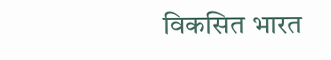विकसित भारत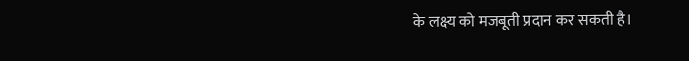के लक्ष्य को मजबूती प्रदान कर सकती है।